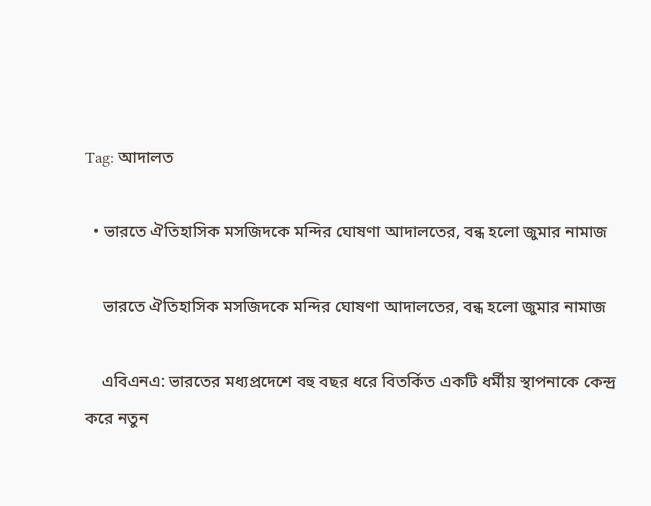Tag: আদালত

  • ভারতে ঐতিহাসিক মসজিদকে মন্দির ঘোষণা আদালতের, বন্ধ হলো জুমার নামাজ

    ভারতে ঐতিহাসিক মসজিদকে মন্দির ঘোষণা আদালতের, বন্ধ হলো জুমার নামাজ

    এবিএনএ: ভারতের মধ্যপ্রদেশে বহু বছর ধরে বিতর্কিত একটি ধর্মীয় স্থাপনাকে কেন্দ্র করে নতুন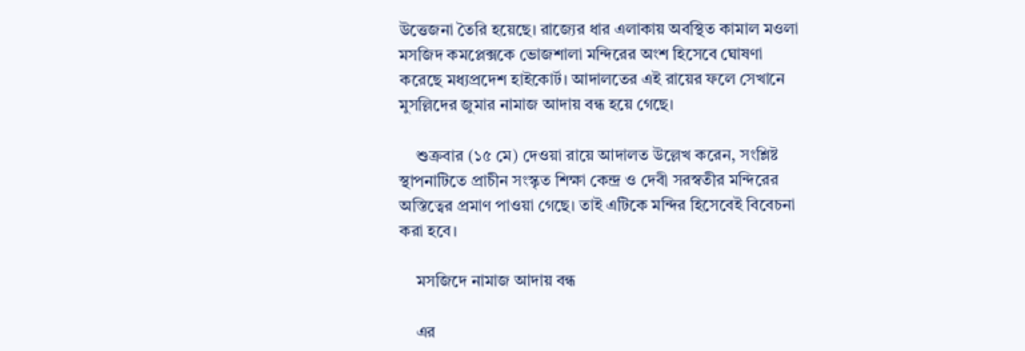উত্তেজনা তৈরি হয়েছে। রাজ্যের ধার এলাকায় অবস্থিত কামাল মওলা মসজিদ কমপ্লেক্সকে ভোজশালা মন্দিরের অংশ হিসেবে ঘোষণা করেছে মধ্যপ্রদেশ হাইকোর্ট। আদালতের এই রায়ের ফলে সেখানে মুসল্লিদের জুমার নামাজ আদায় বন্ধ হয়ে গেছে।

    শুক্রবার (১৫ মে) দেওয়া রায়ে আদালত উল্লেখ করেন, সংশ্লিষ্ট স্থাপনাটিতে প্রাচীন সংস্কৃত শিক্ষা কেন্দ্র ও দেবী সরস্বতীর মন্দিরের অস্তিত্বের প্রমাণ পাওয়া গেছে। তাই এটিকে মন্দির হিসেবেই বিবেচনা করা হবে।

    মসজিদে নামাজ আদায় বন্ধ

    এর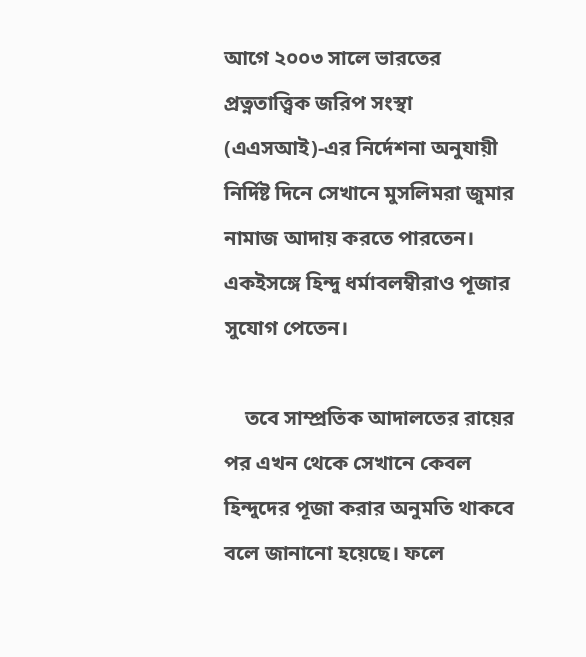আগে ২০০৩ সালে ভারতের প্রত্নতাত্ত্বিক জরিপ সংস্থা (এএসআই)-এর নির্দেশনা অনুযায়ী নির্দিষ্ট দিনে সেখানে মুসলিমরা জুমার নামাজ আদায় করতে পারতেন। একইসঙ্গে হিন্দু ধর্মাবলম্বীরাও পূজার সুযোগ পেতেন।

    তবে সাম্প্রতিক আদালতের রায়ের পর এখন থেকে সেখানে কেবল হিন্দুদের পূজা করার অনুমতি থাকবে বলে জানানো হয়েছে। ফলে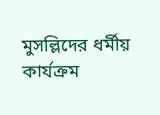মুসল্লিদের ধর্মীয় কার্যক্রম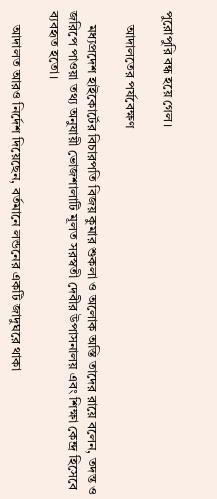পুরোপুরি বন্ধ হয়ে গেল।

    আদালতের পর্যবেক্ষণ

    মধ্যপ্রদেশ হাইকোর্টের বিচারপতি বিজয় কুমার শুকলা ও অলোক অস্তি তাদের রায়ে বলেন, তদন্ত ও জরিপে পাওয়া তথ্য অনুযায়ী ভোজশালাটি মূলত সরস্বতী দেবীর উপাসনালয় এবং শিক্ষা কেন্দ্র হিসেবে ব্যবহৃত হতো।

    আদালত আরও নির্দেশ দিয়েছেন, বর্তমানে লন্ডনের একটি জাদুঘরে থাকা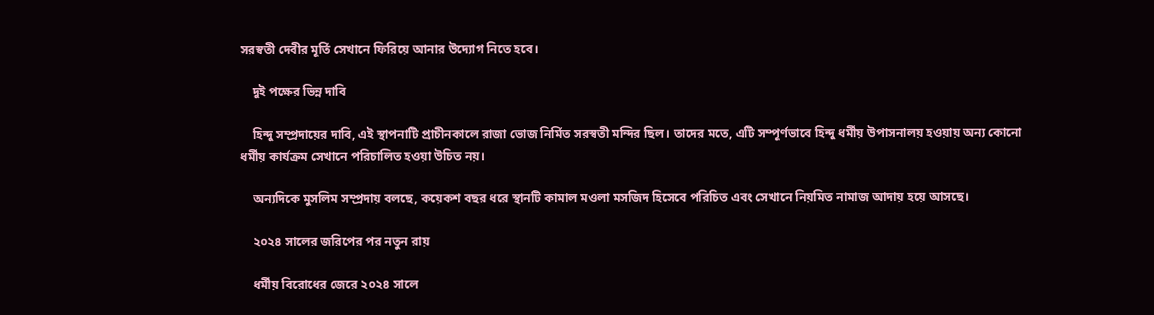সরস্বতী দেবীর মূর্তি সেখানে ফিরিয়ে আনার উদ্যোগ নিতে হবে।

    দুই পক্ষের ভিন্ন দাবি

    হিন্দু সম্প্রদায়ের দাবি, এই স্থাপনাটি প্রাচীনকালে রাজা ভোজ নির্মিত সরস্বতী মন্দির ছিল। তাদের মতে, এটি সম্পূর্ণভাবে হিন্দু ধর্মীয় উপাসনালয় হওয়ায় অন্য কোনো ধর্মীয় কার্যক্রম সেখানে পরিচালিত হওয়া উচিত নয়।

    অন্যদিকে মুসলিম সম্প্রদায় বলছে, কয়েকশ বছর ধরে স্থানটি কামাল মওলা মসজিদ হিসেবে পরিচিত এবং সেখানে নিয়মিত নামাজ আদায় হয়ে আসছে।

    ২০২৪ সালের জরিপের পর নতুন রায়

    ধর্মীয় বিরোধের জেরে ২০২৪ সালে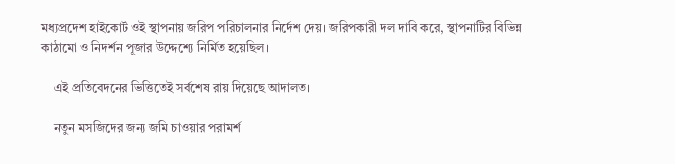মধ্যপ্রদেশ হাইকোর্ট ওই স্থাপনায় জরিপ পরিচালনার নির্দেশ দেয়। জরিপকারী দল দাবি করে, স্থাপনাটির বিভিন্ন কাঠামো ও নিদর্শন পূজার উদ্দেশ্যে নির্মিত হয়েছিল।

    এই প্রতিবেদনের ভিত্তিতেই সর্বশেষ রায় দিয়েছে আদালত।

    নতুন মসজিদের জন্য জমি চাওয়ার পরামর্শ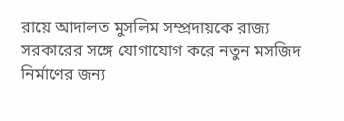রায়ে আদালত মুসলিম সম্প্রদায়কে রাজ্য সরকারের সঙ্গে যোগাযোগ করে নতুন মসজিদ নির্মাণের জন্য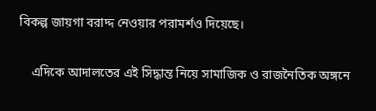বিকল্প জায়গা বরাদ্দ নেওয়ার পরামর্শও দিয়েছে।

    এদিকে আদালতের এই সিদ্ধান্ত নিয়ে সামাজিক ও রাজনৈতিক অঙ্গনে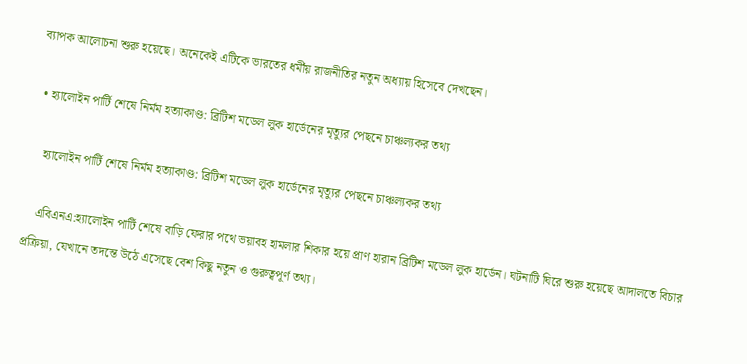ব্যাপক আলোচনা শুরু হয়েছে। অনেকেই এটিকে ভারতের ধর্মীয় রাজনীতির নতুন অধ্যায় হিসেবে দেখছেন।

  • হ্যালোইন পার্টি শেষে নির্মম হত্যাকাণ্ড: ব্রিটিশ মডেল লুক হার্ডেনের মৃত্যুর পেছনে চাঞ্চল্যকর তথ্য

    হ্যালোইন পার্টি শেষে নির্মম হত্যাকাণ্ড: ব্রিটিশ মডেল লুক হার্ডেনের মৃত্যুর পেছনে চাঞ্চল্যকর তথ্য

    এবিএনএ:হ্যালোইন পার্টি শেষে বাড়ি ফেরার পথে ভয়াবহ হামলার শিকার হয়ে প্রাণ হারান ব্রিটিশ মডেল লুক হার্ডেন। ঘটনাটি ঘিরে শুরু হয়েছে আদালতে বিচার প্রক্রিয়া, যেখানে তদন্তে উঠে এসেছে বেশ কিছু নতুন ও গুরুত্বপূর্ণ তথ্য।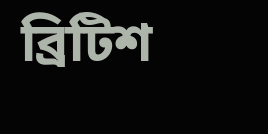ব্রিটিশ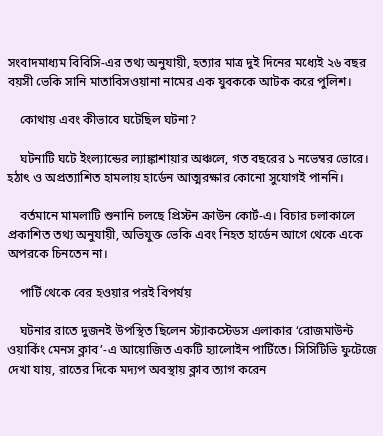সংবাদমাধ্যম বিবিসি-এর তথ্য অনুযায়ী, হত্যার মাত্র দুই দিনের মধ্যেই ২৬ বছর বয়সী ভেকি সানি মাতাবিসওয়ানা নামের এক যুবককে আটক করে পুলিশ।

    কোথায় এবং কীভাবে ঘটেছিল ঘটনা?

    ঘটনাটি ঘটে ইংল্যান্ডের ল্যাঙ্কাশায়ার অঞ্চলে, গত বছরের ১ নভেম্বর ভোরে। হঠাৎ ও অপ্রত্যাশিত হামলায় হার্ডেন আত্মরক্ষার কোনো সুযোগই পাননি।

    বর্তমানে মামলাটি শুনানি চলছে প্রিস্টন ক্রাউন কোর্ট-এ। বিচার চলাকালে প্রকাশিত তথ্য অনুযায়ী, অভিযুক্ত ভেকি এবং নিহত হার্ডেন আগে থেকে একে অপরকে চিনতেন না।

    পার্টি থেকে বের হওয়ার পরই বিপর্যয়

    ঘটনার রাতে দুজনই উপস্থিত ছিলেন স্ট্যাকস্টেডস এলাকার ‘রোজমাউন্ট ওয়ার্কিং মেনস ক্লাব’-এ আয়োজিত একটি হ্যালোইন পার্টিতে। সিসিটিভি ফুটেজে দেখা যায়, রাতের দিকে মদ্যপ অবস্থায় ক্লাব ত্যাগ করেন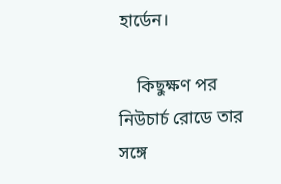হার্ডেন।

    কিছুক্ষণ পর নিউচার্চ রোডে তার সঙ্গে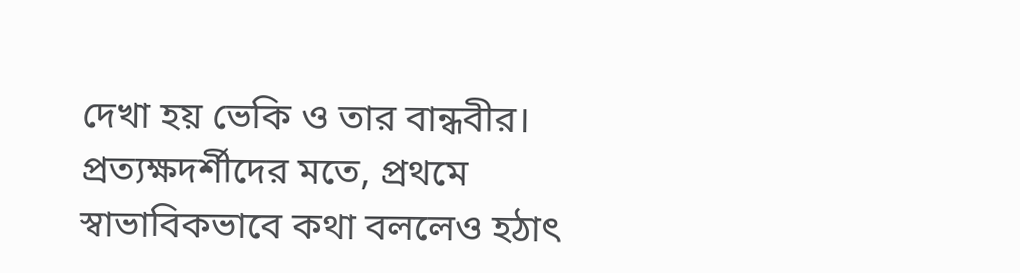দেখা হয় ভেকি ও তার বান্ধবীর। প্রত্যক্ষদর্শীদের মতে, প্রথমে স্বাভাবিকভাবে কথা বললেও হঠাৎ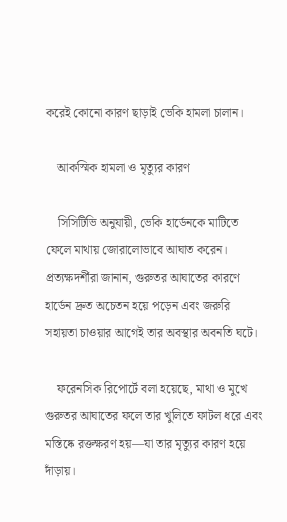করেই কোনো কারণ ছাড়াই ভেকি হামলা চালান।

    আকস্মিক হামলা ও মৃত্যুর কারণ

    সিসিটিভি অনুযায়ী, ভেকি হার্ডেনকে মাটিতে ফেলে মাথায় জোরালোভাবে আঘাত করেন। প্রত্যক্ষদর্শীরা জানান, গুরুতর আঘাতের কারণে হার্ডেন দ্রুত অচেতন হয়ে পড়েন এবং জরুরি সহায়তা চাওয়ার আগেই তার অবস্থার অবনতি ঘটে।

    ফরেনসিক রিপোর্টে বলা হয়েছে, মাথা ও মুখে গুরুতর আঘাতের ফলে তার খুলিতে ফাটল ধরে এবং মস্তিষ্কে রক্তক্ষরণ হয়—যা তার মৃত্যুর কারণ হয়ে দাঁড়ায়।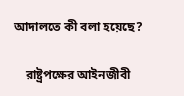আদালতে কী বলা হয়েছে?

    রাষ্ট্রপক্ষের আইনজীবী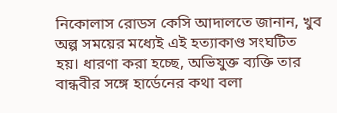নিকোলাস রোডস কেসি আদালতে জানান, খুব অল্প সময়ের মধ্যেই এই হত্যাকাণ্ড সংঘটিত হয়। ধারণা করা হচ্ছে, অভিযুক্ত ব্যক্তি তার বান্ধবীর সঙ্গে হার্ডেনের কথা বলা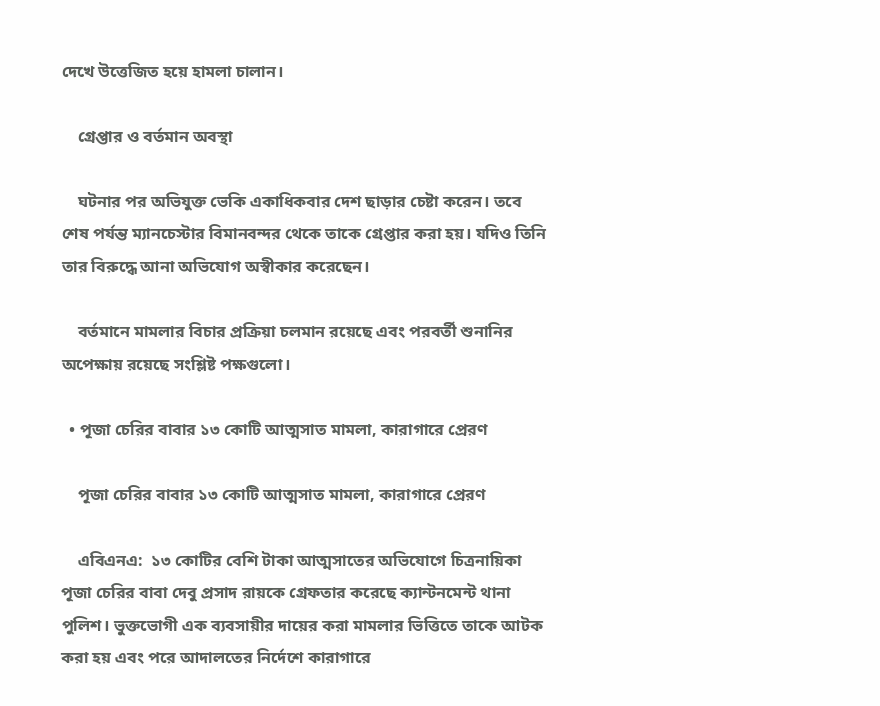দেখে উত্তেজিত হয়ে হামলা চালান।

    গ্রেপ্তার ও বর্তমান অবস্থা

    ঘটনার পর অভিযুক্ত ভেকি একাধিকবার দেশ ছাড়ার চেষ্টা করেন। তবে শেষ পর্যন্ত ম্যানচেস্টার বিমানবন্দর থেকে তাকে গ্রেপ্তার করা হয়। যদিও তিনি তার বিরুদ্ধে আনা অভিযোগ অস্বীকার করেছেন।

    বর্তমানে মামলার বিচার প্রক্রিয়া চলমান রয়েছে এবং পরবর্তী শুনানির অপেক্ষায় রয়েছে সংশ্লিষ্ট পক্ষগুলো।

  • পূজা চেরির বাবার ১৩ কোটি আত্মসাত মামলা, কারাগারে প্রেরণ

    পূজা চেরির বাবার ১৩ কোটি আত্মসাত মামলা, কারাগারে প্রেরণ

    এবিএনএ:  ১৩ কোটির বেশি টাকা আত্মসাতের অভিযোগে চিত্রনায়িকা পূজা চেরির বাবা দেবু প্রসাদ রায়কে গ্রেফতার করেছে ক্যান্টনমেন্ট থানা পুলিশ। ভুক্তভোগী এক ব্যবসায়ীর দায়ের করা মামলার ভিত্তিতে তাকে আটক করা হয় এবং পরে আদালতের নির্দেশে কারাগারে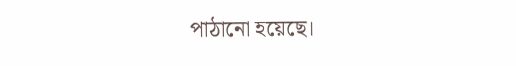পাঠানো হয়েছে।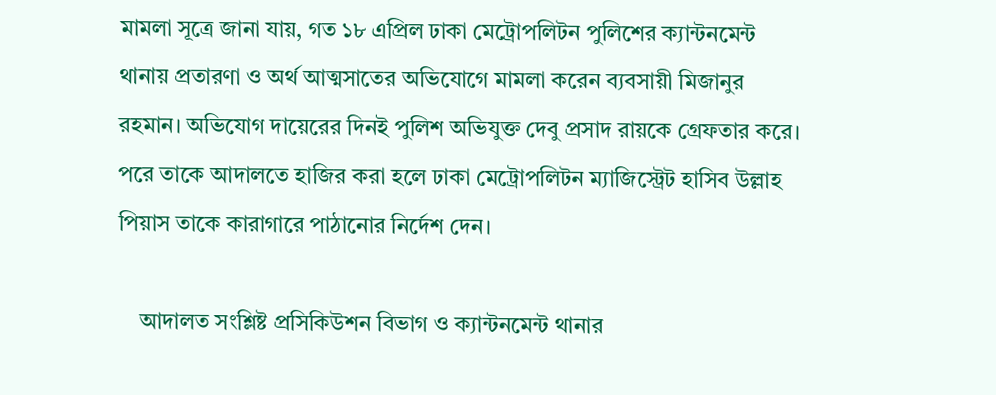মামলা সূত্রে জানা যায়, গত ১৮ এপ্রিল ঢাকা মেট্রোপলিটন পুলিশের ক্যান্টনমেন্ট থানায় প্রতারণা ও অর্থ আত্মসাতের অভিযোগে মামলা করেন ব্যবসায়ী মিজানুর রহমান। অভিযোগ দায়েরের দিনই পুলিশ অভিযুক্ত দেবু প্রসাদ রায়কে গ্রেফতার করে। পরে তাকে আদালতে হাজির করা হলে ঢাকা মেট্রোপলিটন ম্যাজিস্ট্রেট হাসিব উল্লাহ পিয়াস তাকে কারাগারে পাঠানোর নির্দেশ দেন।

    আদালত সংশ্লিষ্ট প্রসিকিউশন বিভাগ ও ক্যান্টনমেন্ট থানার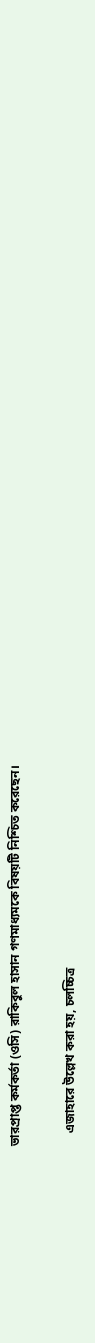ভারপ্রাপ্ত কর্মকর্তা (ওসি) রাকিবুল হাসান গণমাধ্যমকে বিষয়টি নিশ্চিত করেছেন।

    এজাহারে উল্লেখ করা হয়, চলচ্চিত্র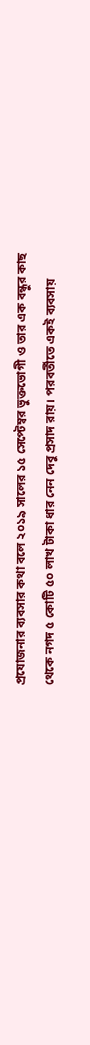প্রযোজনার ব্যবসার কথা বলে ২০১৯ সালের ১৫ সেপ্টেম্বর ভুক্তভোগী ও তার এক বন্ধুর কাছ থেকে নগদ ৫ কোটি ৫০ লাখ টাকা ধার নেন দেবু প্রসাদ রায়। পরবর্তীতে একই ব্যবসায়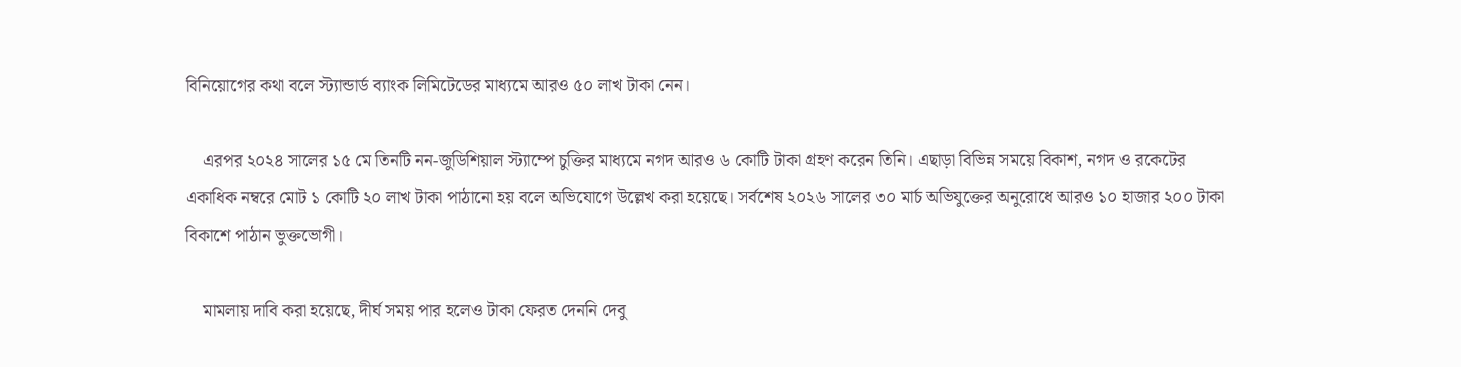বিনিয়োগের কথা বলে স্ট্যান্ডার্ড ব্যাংক লিমিটেডের মাধ্যমে আরও ৫০ লাখ টাকা নেন।

    এরপর ২০২৪ সালের ১৫ মে তিনটি নন-জুডিশিয়াল স্ট্যাম্পে চুক্তির মাধ্যমে নগদ আরও ৬ কোটি টাকা গ্রহণ করেন তিনি। এছাড়া বিভিন্ন সময়ে বিকাশ, নগদ ও রকেটের একাধিক নম্বরে মোট ১ কোটি ২০ লাখ টাকা পাঠানো হয় বলে অভিযোগে উল্লেখ করা হয়েছে। সর্বশেষ ২০২৬ সালের ৩০ মার্চ অভিযুক্তের অনুরোধে আরও ১০ হাজার ২০০ টাকা বিকাশে পাঠান ভুক্তভোগী।

    মামলায় দাবি করা হয়েছে, দীর্ঘ সময় পার হলেও টাকা ফেরত দেননি দেবু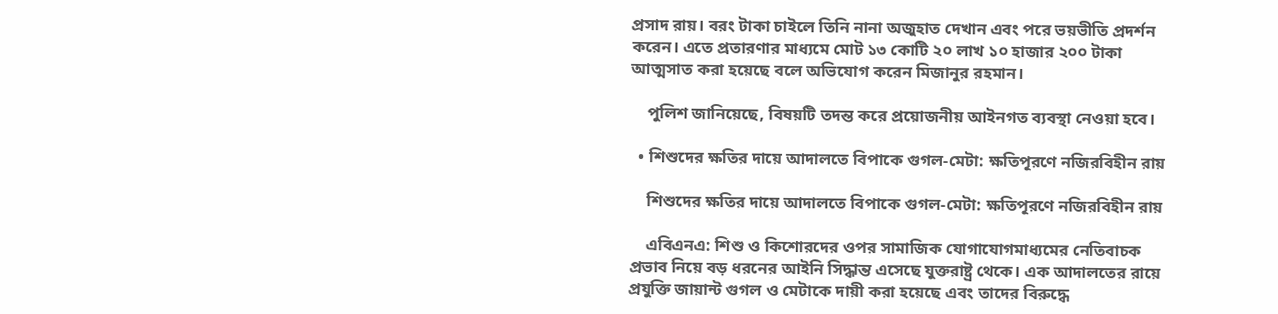প্রসাদ রায়। বরং টাকা চাইলে তিনি নানা অজুহাত দেখান এবং পরে ভয়ভীতি প্রদর্শন করেন। এতে প্রতারণার মাধ্যমে মোট ১৩ কোটি ২০ লাখ ১০ হাজার ২০০ টাকা আত্মসাত করা হয়েছে বলে অভিযোগ করেন মিজানুর রহমান।

    পুলিশ জানিয়েছে, বিষয়টি তদন্ত করে প্রয়োজনীয় আইনগত ব্যবস্থা নেওয়া হবে।

  • শিশুদের ক্ষতির দায়ে আদালতে বিপাকে গুগল-মেটা: ক্ষতিপূরণে নজিরবিহীন রায়

    শিশুদের ক্ষতির দায়ে আদালতে বিপাকে গুগল-মেটা: ক্ষতিপূরণে নজিরবিহীন রায়

    এবিএনএ: শিশু ও কিশোরদের ওপর সামাজিক যোগাযোগমাধ্যমের নেতিবাচক প্রভাব নিয়ে বড় ধরনের আইনি সিদ্ধান্ত এসেছে যুক্তরাষ্ট্র থেকে। এক আদালতের রায়ে প্রযুক্তি জায়ান্ট গুগল ও মেটাকে দায়ী করা হয়েছে এবং তাদের বিরুদ্ধে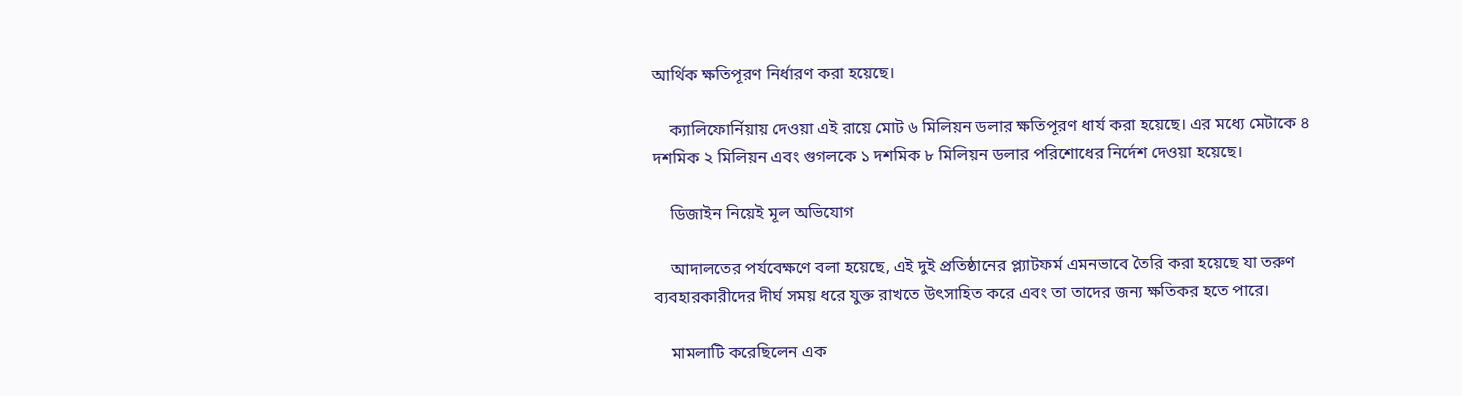আর্থিক ক্ষতিপূরণ নির্ধারণ করা হয়েছে।

    ক্যালিফোর্নিয়ায় দেওয়া এই রায়ে মোট ৬ মিলিয়ন ডলার ক্ষতিপূরণ ধার্য করা হয়েছে। এর মধ্যে মেটাকে ৪ দশমিক ২ মিলিয়ন এবং গুগলকে ১ দশমিক ৮ মিলিয়ন ডলার পরিশোধের নির্দেশ দেওয়া হয়েছে।

    ডিজাইন নিয়েই মূল অভিযোগ

    আদালতের পর্যবেক্ষণে বলা হয়েছে, এই দুই প্রতিষ্ঠানের প্ল্যাটফর্ম এমনভাবে তৈরি করা হয়েছে যা তরুণ ব্যবহারকারীদের দীর্ঘ সময় ধরে যুক্ত রাখতে উৎসাহিত করে এবং তা তাদের জন্য ক্ষতিকর হতে পারে।

    মামলাটি করেছিলেন এক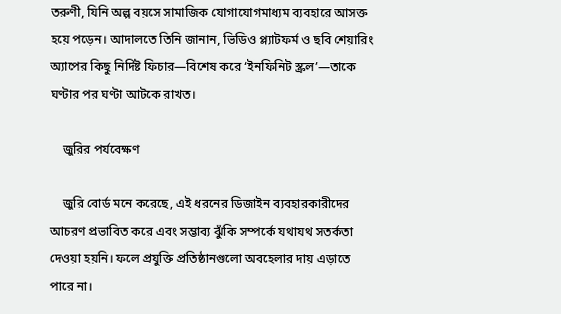তরুণী, যিনি অল্প বয়সে সামাজিক যোগাযোগমাধ্যম ব্যবহারে আসক্ত হয়ে পড়েন। আদালতে তিনি জানান, ভিডিও প্ল্যাটফর্ম ও ছবি শেয়ারিং অ্যাপের কিছু নির্দিষ্ট ফিচার—বিশেষ করে ‘ইনফিনিট স্ক্রল’—তাকে ঘণ্টার পর ঘণ্টা আটকে রাখত।

    জুরির পর্যবেক্ষণ

    জুরি বোর্ড মনে করেছে, এই ধরনের ডিজাইন ব্যবহারকারীদের আচরণ প্রভাবিত করে এবং সম্ভাব্য ঝুঁকি সম্পর্কে যথাযথ সতর্কতা দেওয়া হয়নি। ফলে প্রযুক্তি প্রতিষ্ঠানগুলো অবহেলার দায় এড়াতে পারে না।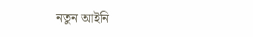নতুন আইনি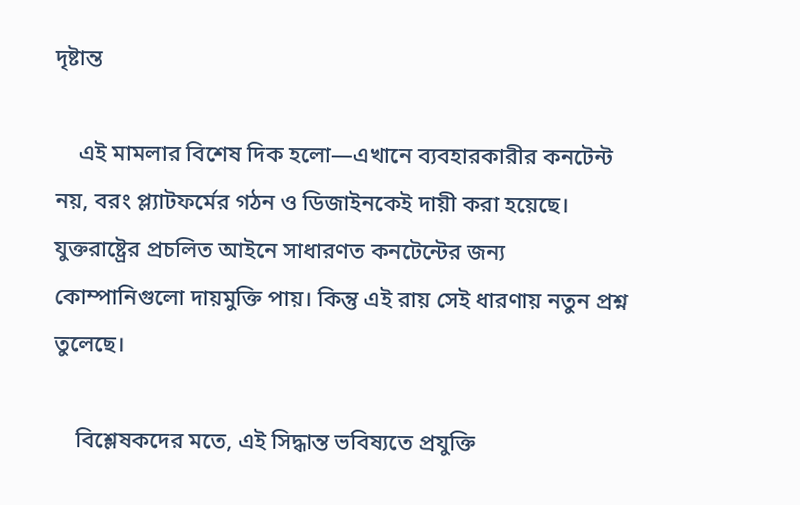দৃষ্টান্ত

    এই মামলার বিশেষ দিক হলো—এখানে ব্যবহারকারীর কনটেন্ট নয়, বরং প্ল্যাটফর্মের গঠন ও ডিজাইনকেই দায়ী করা হয়েছে। যুক্তরাষ্ট্রের প্রচলিত আইনে সাধারণত কনটেন্টের জন্য কোম্পানিগুলো দায়মুক্তি পায়। কিন্তু এই রায় সেই ধারণায় নতুন প্রশ্ন তুলেছে।

    বিশ্লেষকদের মতে, এই সিদ্ধান্ত ভবিষ্যতে প্রযুক্তি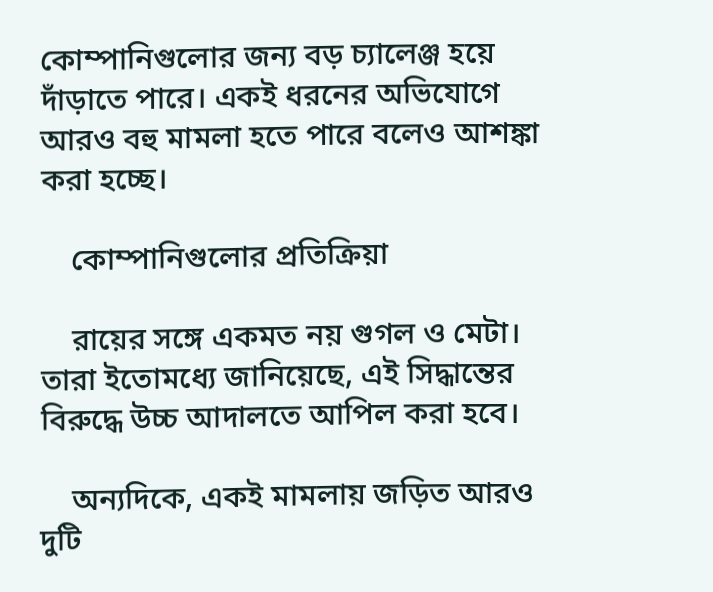কোম্পানিগুলোর জন্য বড় চ্যালেঞ্জ হয়ে দাঁড়াতে পারে। একই ধরনের অভিযোগে আরও বহু মামলা হতে পারে বলেও আশঙ্কা করা হচ্ছে।

    কোম্পানিগুলোর প্রতিক্রিয়া

    রায়ের সঙ্গে একমত নয় গুগল ও মেটা। তারা ইতোমধ্যে জানিয়েছে, এই সিদ্ধান্তের বিরুদ্ধে উচ্চ আদালতে আপিল করা হবে।

    অন্যদিকে, একই মামলায় জড়িত আরও দুটি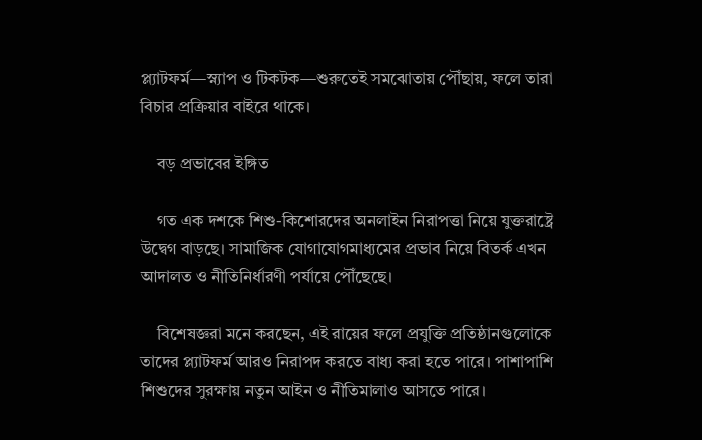প্ল্যাটফর্ম—স্ন্যাপ ও টিকটক—শুরুতেই সমঝোতায় পৌঁছায়, ফলে তারা বিচার প্রক্রিয়ার বাইরে থাকে।

    বড় প্রভাবের ইঙ্গিত

    গত এক দশকে শিশু-কিশোরদের অনলাইন নিরাপত্তা নিয়ে যুক্তরাষ্ট্রে উদ্বেগ বাড়ছে। সামাজিক যোগাযোগমাধ্যমের প্রভাব নিয়ে বিতর্ক এখন আদালত ও নীতিনির্ধারণী পর্যায়ে পৌঁছেছে।

    বিশেষজ্ঞরা মনে করছেন, এই রায়ের ফলে প্রযুক্তি প্রতিষ্ঠানগুলোকে তাদের প্ল্যাটফর্ম আরও নিরাপদ করতে বাধ্য করা হতে পারে। পাশাপাশি শিশুদের সুরক্ষায় নতুন আইন ও নীতিমালাও আসতে পারে।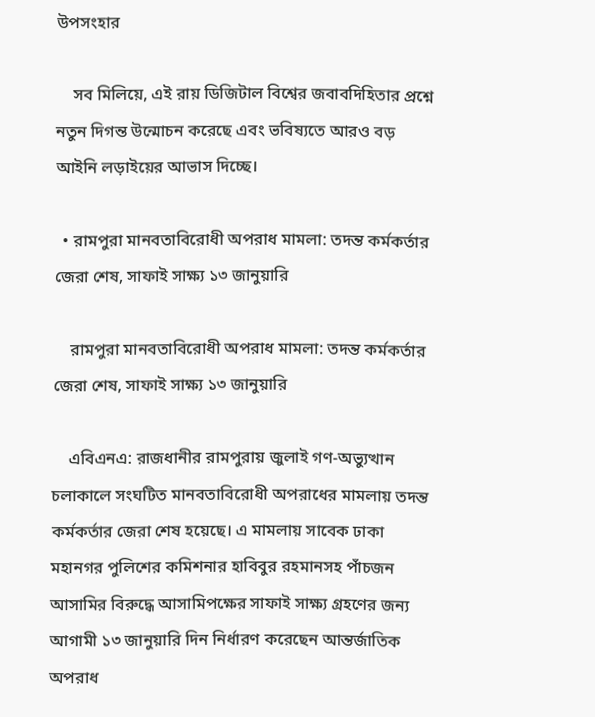উপসংহার

    সব মিলিয়ে, এই রায় ডিজিটাল বিশ্বের জবাবদিহিতার প্রশ্নে নতুন দিগন্ত উন্মোচন করেছে এবং ভবিষ্যতে আরও বড় আইনি লড়াইয়ের আভাস দিচ্ছে।

  • রামপুরা মানবতাবিরোধী অপরাধ মামলা: তদন্ত কর্মকর্তার জেরা শেষ, সাফাই সাক্ষ্য ১৩ জানুয়ারি

    রামপুরা মানবতাবিরোধী অপরাধ মামলা: তদন্ত কর্মকর্তার জেরা শেষ, সাফাই সাক্ষ্য ১৩ জানুয়ারি

    এবিএনএ: রাজধানীর রামপুরায় জুলাই গণ-অভ্যুত্থান চলাকালে সংঘটিত মানবতাবিরোধী অপরাধের মামলায় তদন্ত কর্মকর্তার জেরা শেষ হয়েছে। এ মামলায় সাবেক ঢাকা মহানগর পুলিশের কমিশনার হাবিবুর রহমানসহ পাঁচজন আসামির বিরুদ্ধে আসামিপক্ষের সাফাই সাক্ষ্য গ্রহণের জন্য আগামী ১৩ জানুয়ারি দিন নির্ধারণ করেছেন আন্তর্জাতিক অপরাধ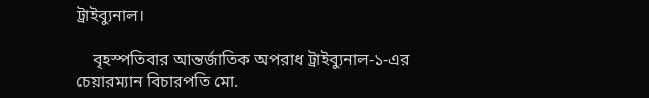ট্রাইব্যুনাল।

    বৃহস্পতিবার আন্তর্জাতিক অপরাধ ট্রাইব্যুনাল-১-এর চেয়ারম্যান বিচারপতি মো.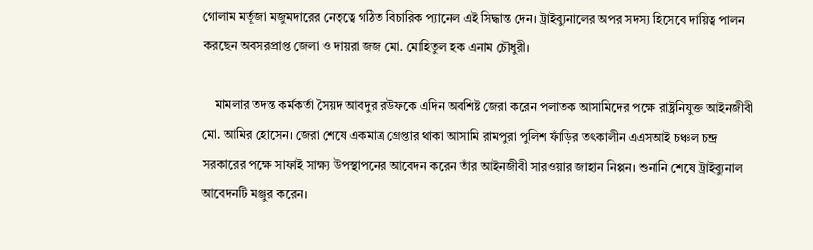গোলাম মর্তূজা মজুমদারের নেতৃত্বে গঠিত বিচারিক প্যানেল এই সিদ্ধান্ত দেন। ট্রাইব্যুনালের অপর সদস্য হিসেবে দায়িত্ব পালন করছেন অবসরপ্রাপ্ত জেলা ও দায়রা জজ মো. মোহিতুল হক এনাম চৌধুরী।

    মামলার তদন্ত কর্মকর্তা সৈয়দ আবদুর রউফকে এদিন অবশিষ্ট জেরা করেন পলাতক আসামিদের পক্ষে রাষ্ট্রনিযুক্ত আইনজীবী মো. আমির হোসেন। জেরা শেষে একমাত্র গ্রেপ্তার থাকা আসামি রামপুরা পুলিশ ফাঁড়ির তৎকালীন এএসআই চঞ্চল চন্দ্র সরকারের পক্ষে সাফাই সাক্ষ্য উপস্থাপনের আবেদন করেন তাঁর আইনজীবী সারওয়ার জাহান নিপ্পন। শুনানি শেষে ট্রাইব্যুনাল আবেদনটি মঞ্জুর করেন।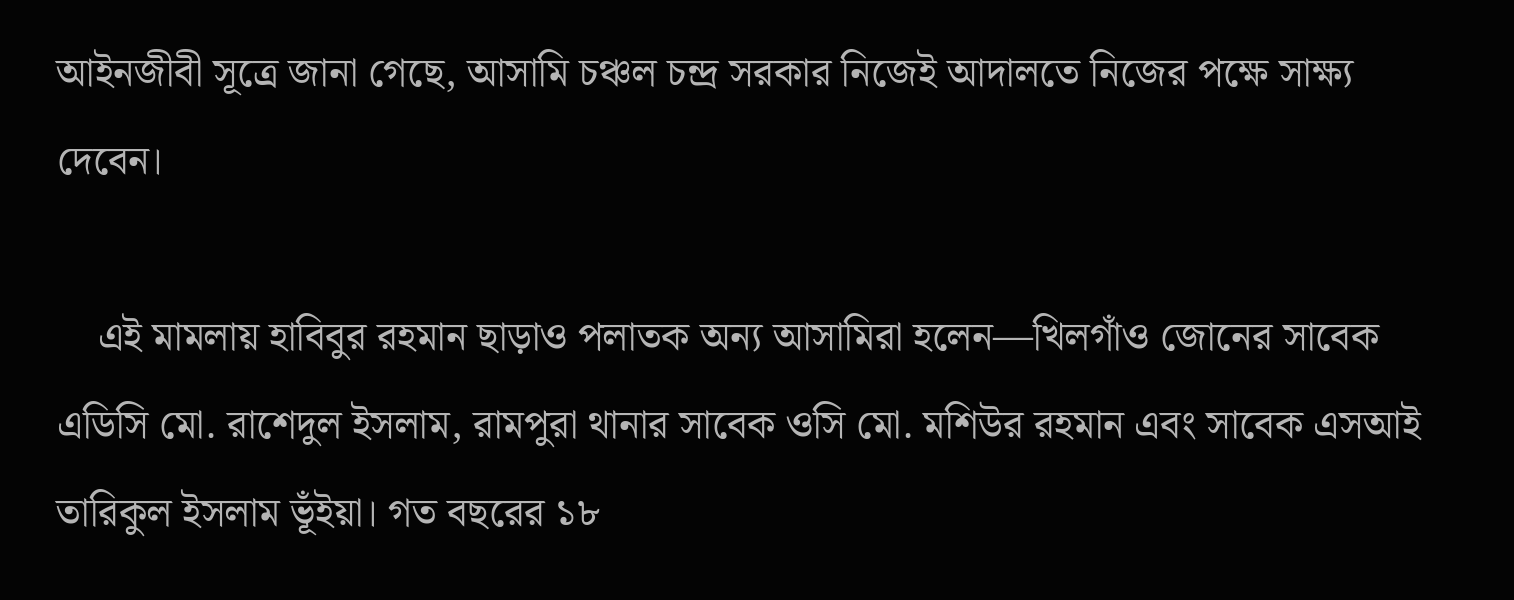আইনজীবী সূত্রে জানা গেছে, আসামি চঞ্চল চন্দ্র সরকার নিজেই আদালতে নিজের পক্ষে সাক্ষ্য দেবেন।

    এই মামলায় হাবিবুর রহমান ছাড়াও পলাতক অন্য আসামিরা হলেন—খিলগাঁও জোনের সাবেক এডিসি মো. রাশেদুল ইসলাম, রামপুরা থানার সাবেক ওসি মো. মশিউর রহমান এবং সাবেক এসআই তারিকুল ইসলাম ভূঁইয়া। গত বছরের ১৮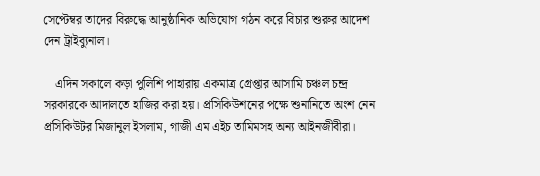সেপ্টেম্বর তাদের বিরুদ্ধে আনুষ্ঠানিক অভিযোগ গঠন করে বিচার শুরুর আদেশ দেন ট্রাইব্যুনাল।

    এদিন সকালে কড়া পুলিশি পাহারায় একমাত্র গ্রেপ্তার আসামি চঞ্চল চন্দ্র সরকারকে আদালতে হাজির করা হয়। প্রসিকিউশনের পক্ষে শুনানিতে অংশ নেন প্রসিকিউটর মিজানুল ইসলাম, গাজী এম এইচ তামিমসহ অন্য আইনজীবীরা।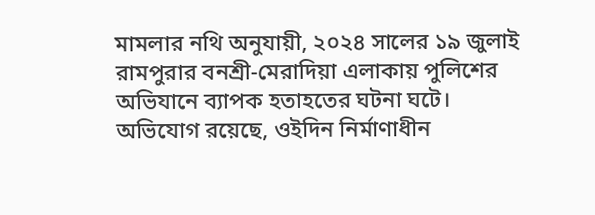মামলার নথি অনুযায়ী, ২০২৪ সালের ১৯ জুলাই রামপুরার বনশ্রী-মেরাদিয়া এলাকায় পুলিশের অভিযানে ব্যাপক হতাহতের ঘটনা ঘটে। অভিযোগ রয়েছে, ওইদিন নির্মাণাধীন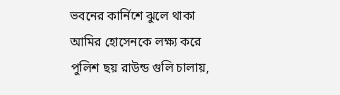ভবনের কার্নিশে ঝুলে থাকা আমির হোসেনকে লক্ষ্য করে পুলিশ ছয় রাউন্ড গুলি চালায়,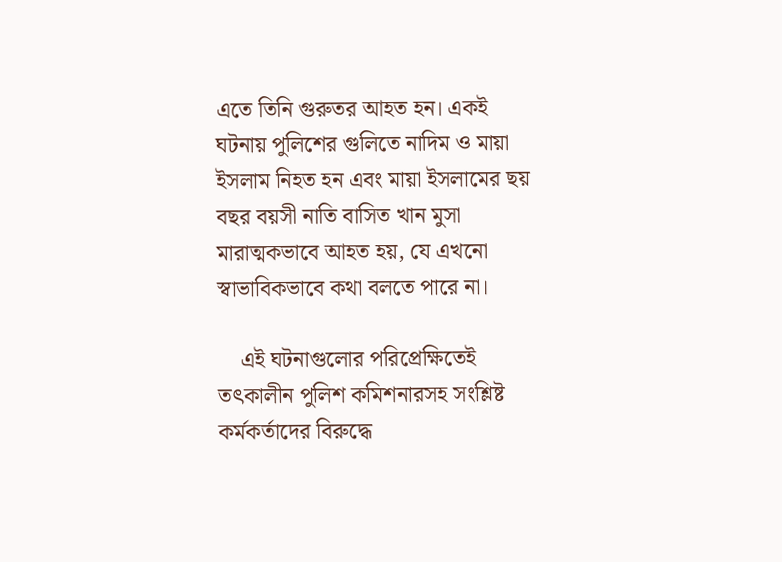এতে তিনি গুরুতর আহত হন। একই ঘটনায় পুলিশের গুলিতে নাদিম ও মায়া ইসলাম নিহত হন এবং মায়া ইসলামের ছয় বছর বয়সী নাতি বাসিত খান মুসা মারাত্মকভাবে আহত হয়, যে এখনো স্বাভাবিকভাবে কথা বলতে পারে না।

    এই ঘটনাগুলোর পরিপ্রেক্ষিতেই তৎকালীন পুলিশ কমিশনারসহ সংশ্লিষ্ট কর্মকর্তাদের বিরুদ্ধে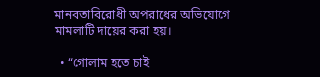মানবতাবিরোধী অপরাধের অভিযোগে মামলাটি দায়ের করা হয়।

  • “গোলাম হতে চাই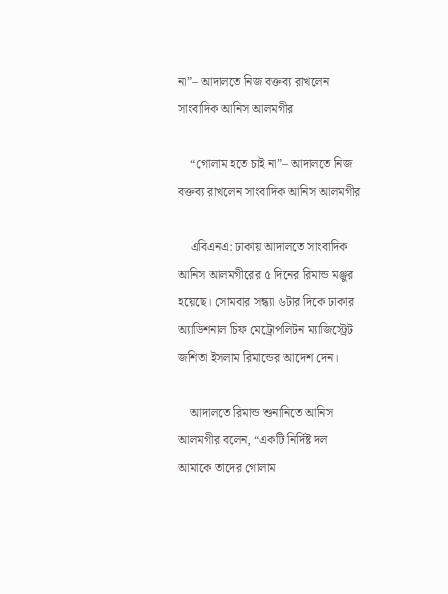না”– আদালতে নিজ বক্তব্য রাখলেন সাংবাদিক আনিস আলমগীর

    “গোলাম হতে চাই না”– আদালতে নিজ বক্তব্য রাখলেন সাংবাদিক আনিস আলমগীর

    এবিএনএ: ঢাকায় আদালতে সাংবাদিক আনিস আলমগীরের ৫ দিনের রিমান্ড মঞ্জুর হয়েছে। সোমবার সন্ধ্যা ৬টার দিকে ঢাকার অ্যাডিশনাল চিফ মেট্রোপলিটন ম্যাজিস্ট্রেট জশিতা ইসলাম রিমান্ডের আদেশ দেন।

    আদালতে রিমান্ড শুনানিতে আনিস আলমগীর বলেন, “একটি নির্দিষ্ট দল আমাকে তাদের গোলাম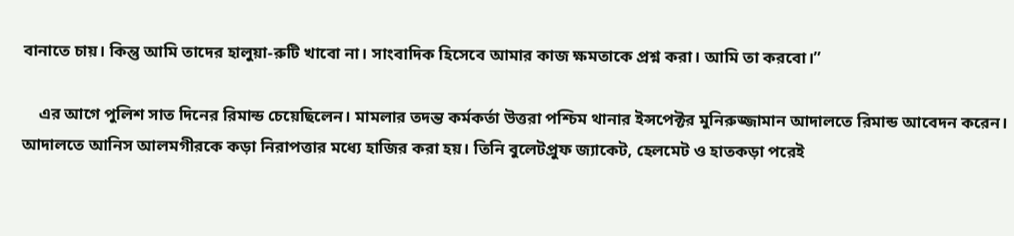বানাতে চায়। কিন্তু আমি তাদের হালুয়া-রুটি খাবো না। সাংবাদিক হিসেবে আমার কাজ ক্ষমতাকে প্রশ্ন করা। আমি তা করবো।”

    এর আগে পুলিশ সাত দিনের রিমান্ড চেয়েছিলেন। মামলার তদন্ত কর্মকর্তা উত্তরা পশ্চিম থানার ইন্সপেক্টর মুনিরুজ্জামান আদালতে রিমান্ড আবেদন করেন। আদালতে আনিস আলমগীরকে কড়া নিরাপত্তার মধ্যে হাজির করা হয়। তিনি বুলেটপ্রুফ জ্যাকেট, হেলমেট ও হাতকড়া পরেই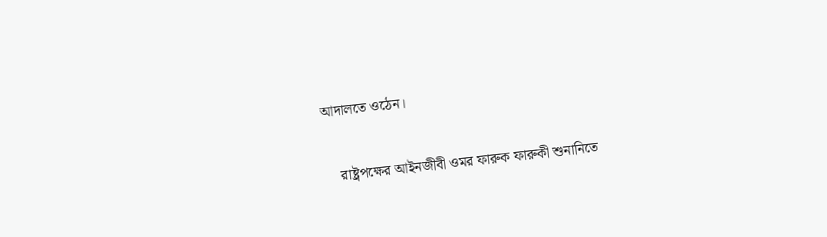আদালতে ওঠেন।

    রাষ্ট্রপক্ষের আইনজীবী ওমর ফারুক ফারুকী শুনানিতে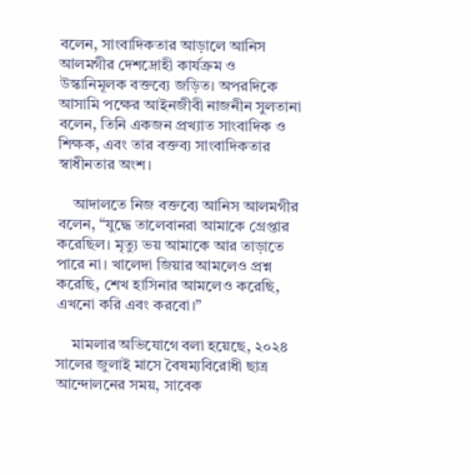বলেন, সাংবাদিকতার আড়ালে আনিস আলমগীর দেশদ্রোহী কার্যক্রম ও উস্কানিমূলক বক্তব্যে জড়িত। অপরদিকে আসামি পক্ষের আইনজীবী নাজনীন সুলতানা বলেন, তিনি একজন প্রখ্যাত সাংবাদিক ও শিক্ষক, এবং তার বক্তব্য সাংবাদিকতার স্বাধীনতার অংশ।

    আদালতে নিজ বক্তব্যে আনিস আলমগীর বলেন, “যুদ্ধে তালেবানরা আমাকে গ্রেপ্তার করেছিল। মৃত্যু ভয় আমাকে আর তাড়াতে পারে না। খালেদা জিয়ার আমলেও প্রশ্ন করেছি, শেখ হাসিনার আমলেও করেছি, এখনো করি এবং করবো।”

    মামলার অভিযোগে বলা হয়েছে, ২০২৪ সালের জুলাই মাসে বৈষম্যবিরোধী ছাত্র আন্দোলনের সময়, সাবেক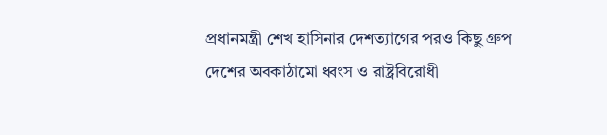প্রধানমন্ত্রী শেখ হাসিনার দেশত্যাগের পরও কিছু গ্রুপ দেশের অবকাঠামো ধ্বংস ও রাষ্ট্রবিরোধী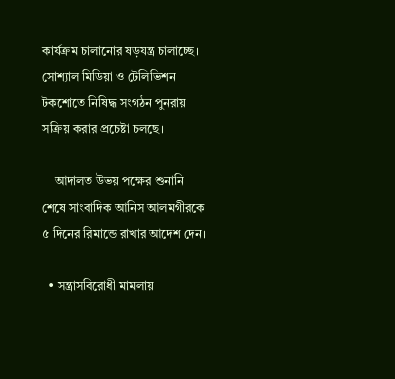কার্যক্রম চালানোর ষড়যন্ত্র চালাচ্ছে। সোশ্যাল মিডিয়া ও টেলিভিশন টকশোতে নিষিদ্ধ সংগঠন পুনরায় সক্রিয় করার প্রচেষ্টা চলছে।

    আদালত উভয় পক্ষের শুনানি শেষে সাংবাদিক আনিস আলমগীরকে ৫ দিনের রিমান্ডে রাখার আদেশ দেন।

  • সন্ত্রাসবিরোধী মামলায়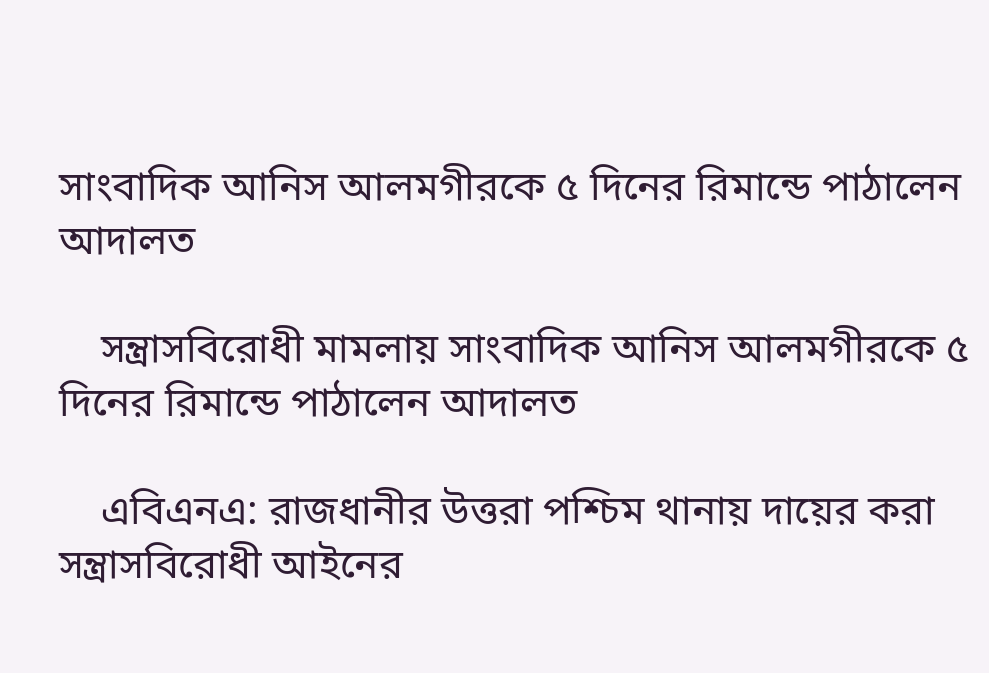সাংবাদিক আনিস আলমগীরকে ৫ দিনের রিমান্ডে পাঠালেন আদালত

    সন্ত্রাসবিরোধী মামলায় সাংবাদিক আনিস আলমগীরকে ৫ দিনের রিমান্ডে পাঠালেন আদালত

    এবিএনএ: রাজধানীর উত্তরা পশ্চিম থানায় দায়ের করা সন্ত্রাসবিরোধী আইনের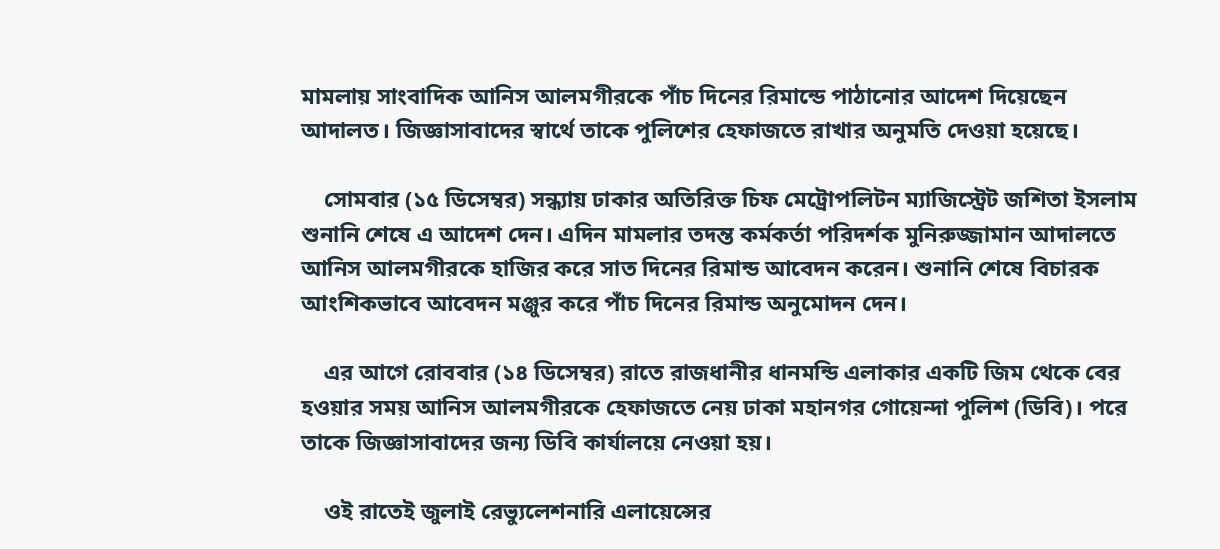মামলায় সাংবাদিক আনিস আলমগীরকে পাঁচ দিনের রিমান্ডে পাঠানোর আদেশ দিয়েছেন আদালত। জিজ্ঞাসাবাদের স্বার্থে তাকে পুলিশের হেফাজতে রাখার অনুমতি দেওয়া হয়েছে।

    সোমবার (১৫ ডিসেম্বর) সন্ধ্যায় ঢাকার অতিরিক্ত চিফ মেট্রোপলিটন ম্যাজিস্ট্রেট জশিতা ইসলাম শুনানি শেষে এ আদেশ দেন। এদিন মামলার তদন্ত কর্মকর্তা পরিদর্শক মুনিরুজ্জামান আদালতে আনিস আলমগীরকে হাজির করে সাত দিনের রিমান্ড আবেদন করেন। শুনানি শেষে বিচারক আংশিকভাবে আবেদন মঞ্জুর করে পাঁচ দিনের রিমান্ড অনুমোদন দেন।

    এর আগে রোববার (১৪ ডিসেম্বর) রাতে রাজধানীর ধানমন্ডি এলাকার একটি জিম থেকে বের হওয়ার সময় আনিস আলমগীরকে হেফাজতে নেয় ঢাকা মহানগর গোয়েন্দা পুলিশ (ডিবি)। পরে তাকে জিজ্ঞাসাবাদের জন্য ডিবি কার্যালয়ে নেওয়া হয়।

    ওই রাতেই জুলাই রেভ্যুলেশনারি এলায়েন্সের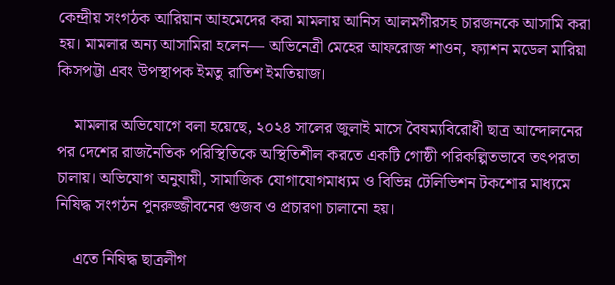কেন্দ্রীয় সংগঠক আরিয়ান আহমেদের করা মামলায় আনিস আলমগীরসহ চারজনকে আসামি করা হয়। মামলার অন্য আসামিরা হলেন— অভিনেত্রী মেহের আফরোজ শাওন, ফ্যাশন মডেল মারিয়া কিসপট্টা এবং উপস্থাপক ইমতু রাতিশ ইমতিয়াজ।

    মামলার অভিযোগে বলা হয়েছে, ২০২৪ সালের জুলাই মাসে বৈষম্যবিরোধী ছাত্র আন্দোলনের পর দেশের রাজনৈতিক পরিস্থিতিকে অস্থিতিশীল করতে একটি গোষ্ঠী পরিকল্পিতভাবে তৎপরতা চালায়। অভিযোগ অনুযায়ী, সামাজিক যোগাযোগমাধ্যম ও বিভিন্ন টেলিভিশন টকশোর মাধ্যমে নিষিদ্ধ সংগঠন পুনরুজ্জীবনের গুজব ও প্রচারণা চালানো হয়।

    এতে নিষিদ্ধ ছাত্রলীগ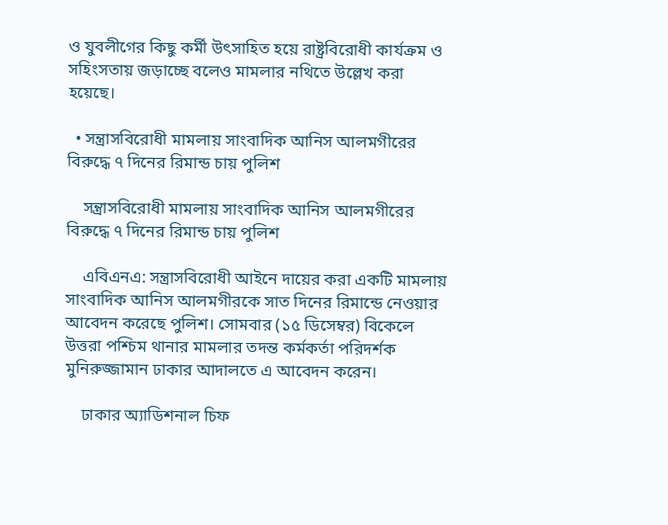ও যুবলীগের কিছু কর্মী উৎসাহিত হয়ে রাষ্ট্রবিরোধী কার্যক্রম ও সহিংসতায় জড়াচ্ছে বলেও মামলার নথিতে উল্লেখ করা হয়েছে।

  • সন্ত্রাসবিরোধী মামলায় সাংবাদিক আনিস আলমগীরের বিরুদ্ধে ৭ দিনের রিমান্ড চায় পুলিশ

    সন্ত্রাসবিরোধী মামলায় সাংবাদিক আনিস আলমগীরের বিরুদ্ধে ৭ দিনের রিমান্ড চায় পুলিশ

    এবিএনএ: সন্ত্রাসবিরোধী আইনে দায়ের করা একটি মামলায় সাংবাদিক আনিস আলমগীরকে সাত দিনের রিমান্ডে নেওয়ার আবেদন করেছে পুলিশ। সোমবার (১৫ ডিসেম্বর) বিকেলে উত্তরা পশ্চিম থানার মামলার তদন্ত কর্মকর্তা পরিদর্শক মুনিরুজ্জামান ঢাকার আদালতে এ আবেদন করেন।

    ঢাকার অ্যাডিশনাল চিফ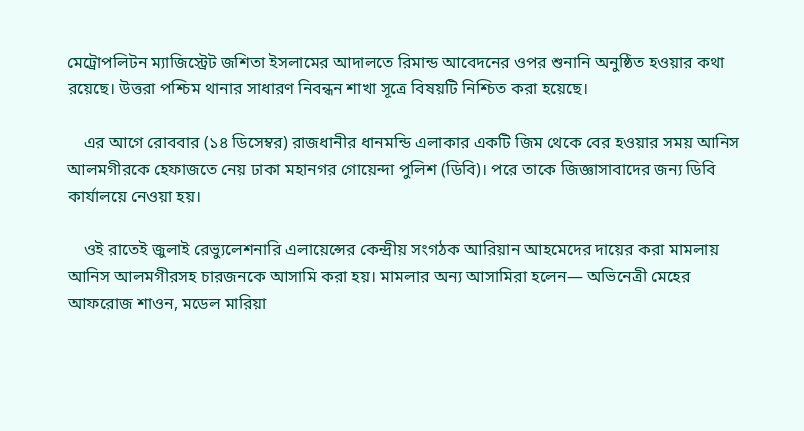মেট্রোপলিটন ম্যাজিস্ট্রেট জশিতা ইসলামের আদালতে রিমান্ড আবেদনের ওপর শুনানি অনুষ্ঠিত হওয়ার কথা রয়েছে। উত্তরা পশ্চিম থানার সাধারণ নিবন্ধন শাখা সূত্রে বিষয়টি নিশ্চিত করা হয়েছে।

    এর আগে রোববার (১৪ ডিসেম্বর) রাজধানীর ধানমন্ডি এলাকার একটি জিম থেকে বের হওয়ার সময় আনিস আলমগীরকে হেফাজতে নেয় ঢাকা মহানগর গোয়েন্দা পুলিশ (ডিবি)। পরে তাকে জিজ্ঞাসাবাদের জন্য ডিবি কার্যালয়ে নেওয়া হয়।

    ওই রাতেই জুলাই রেভ্যুলেশনারি এলায়েন্সের কেন্দ্রীয় সংগঠক আরিয়ান আহমেদের দায়ের করা মামলায় আনিস আলমগীরসহ চারজনকে আসামি করা হয়। মামলার অন্য আসামিরা হলেন— অভিনেত্রী মেহের আফরোজ শাওন, মডেল মারিয়া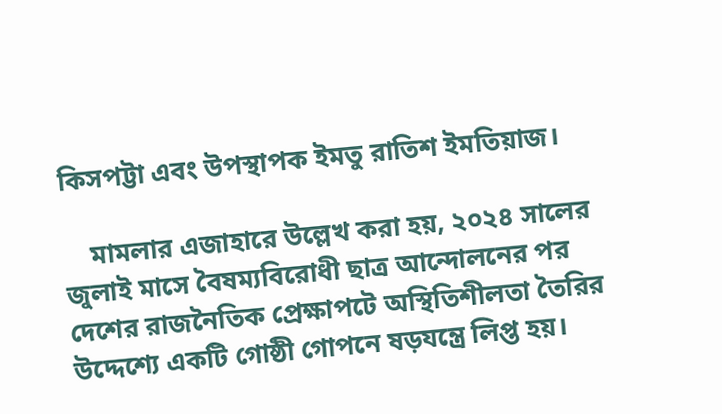কিসপট্টা এবং উপস্থাপক ইমতু রাতিশ ইমতিয়াজ।

    মামলার এজাহারে উল্লেখ করা হয়, ২০২৪ সালের জুলাই মাসে বৈষম্যবিরোধী ছাত্র আন্দোলনের পর দেশের রাজনৈতিক প্রেক্ষাপটে অস্থিতিশীলতা তৈরির উদ্দেশ্যে একটি গোষ্ঠী গোপনে ষড়যন্ত্রে লিপ্ত হয়।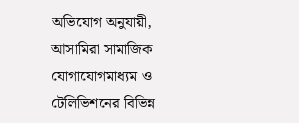অভিযোগ অনুযায়ী, আসামিরা সামাজিক যোগাযোগমাধ্যম ও টেলিভিশনের বিভিন্ন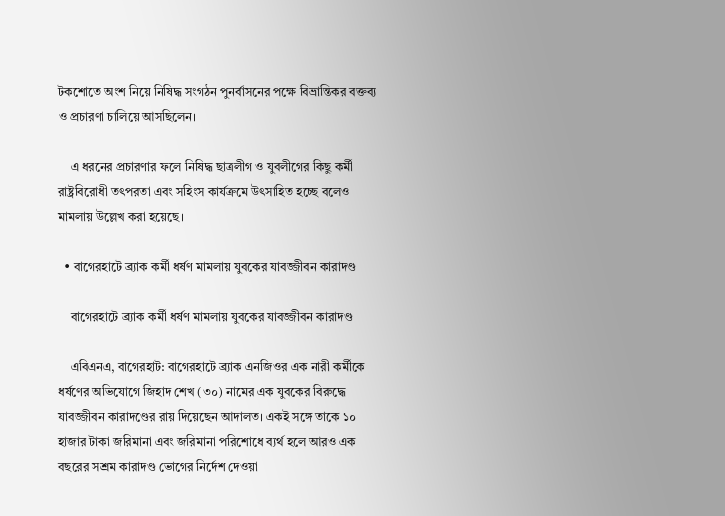টকশোতে অংশ নিয়ে নিষিদ্ধ সংগঠন পুনর্বাসনের পক্ষে বিভ্রান্তিকর বক্তব্য ও প্রচারণা চালিয়ে আসছিলেন।

    এ ধরনের প্রচারণার ফলে নিষিদ্ধ ছাত্রলীগ ও যুবলীগের কিছু কর্মী রাষ্ট্রবিরোধী তৎপরতা এবং সহিংস কার্যক্রমে উৎসাহিত হচ্ছে বলেও মামলায় উল্লেখ করা হয়েছে।

  • বাগেরহাটে ব্র্যাক কর্মী ধর্ষণ মামলায় যুবকের যাবজ্জীবন কারাদণ্ড

    বাগেরহাটে ব্র্যাক কর্মী ধর্ষণ মামলায় যুবকের যাবজ্জীবন কারাদণ্ড

    এবিএনএ, বাগেরহাট: বাগেরহাটে ব্র্যাক এনজিওর এক নারী কর্মীকে ধর্ষণের অভিযোগে জিহাদ শেখ (৩০) নামের এক যুবকের বিরুদ্ধে যাবজ্জীবন কারাদণ্ডের রায় দিয়েছেন আদালত। একই সঙ্গে তাকে ১০ হাজার টাকা জরিমানা এবং জরিমানা পরিশোধে ব্যর্থ হলে আরও এক বছরের সশ্রম কারাদণ্ড ভোগের নির্দেশ দেওয়া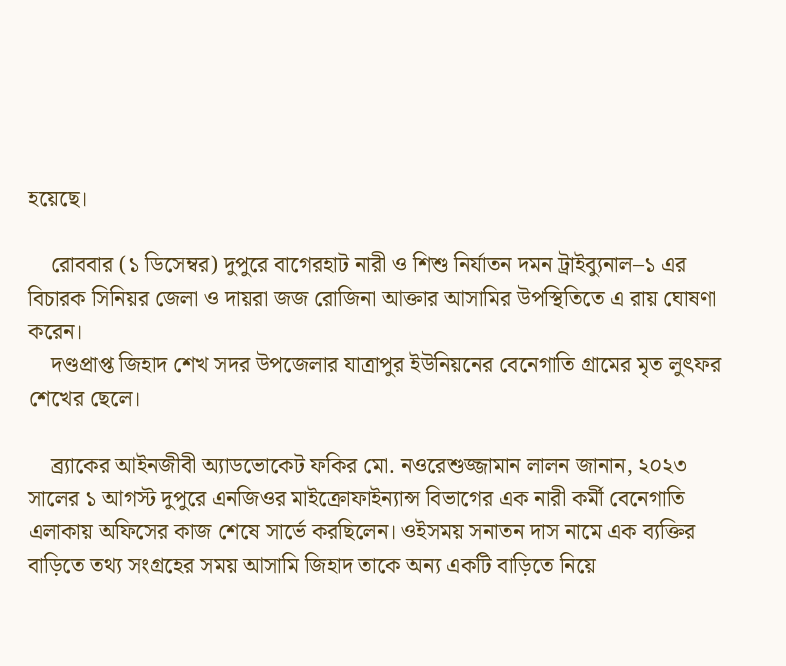হয়েছে।

    রোববার (১ ডিসেম্বর) দুপুরে বাগেরহাট নারী ও শিশু নির্যাতন দমন ট্রাইব্যুনাল–১ এর বিচারক সিনিয়র জেলা ও দায়রা জজ রোজিনা আক্তার আসামির উপস্থিতিতে এ রায় ঘোষণা করেন।
    দণ্ডপ্রাপ্ত জিহাদ শেখ সদর উপজেলার যাত্রাপুর ইউনিয়নের বেনেগাতি গ্রামের মৃত লুৎফর শেখের ছেলে।

    ব্র্যাকের আইনজীবী অ্যাডভোকেট ফকির মো. নওরেশুজ্জামান লালন জানান, ২০২৩ সালের ১ আগস্ট দুপুরে এনজিওর মাইক্রোফাইন্যান্স বিভাগের এক নারী কর্মী বেনেগাতি এলাকায় অফিসের কাজ শেষে সার্ভে করছিলেন। ওইসময় সনাতন দাস নামে এক ব্যক্তির বাড়িতে তথ্য সংগ্রহের সময় আসামি জিহাদ তাকে অন্য একটি বাড়িতে নিয়ে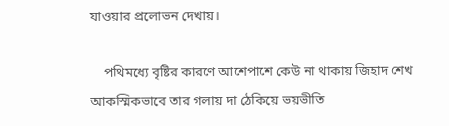যাওয়ার প্রলোভন দেখায়।

    পথিমধ্যে বৃষ্টির কারণে আশেপাশে কেউ না থাকায় জিহাদ শেখ আকস্মিকভাবে তার গলায় দা ঠেকিয়ে ভয়ভীতি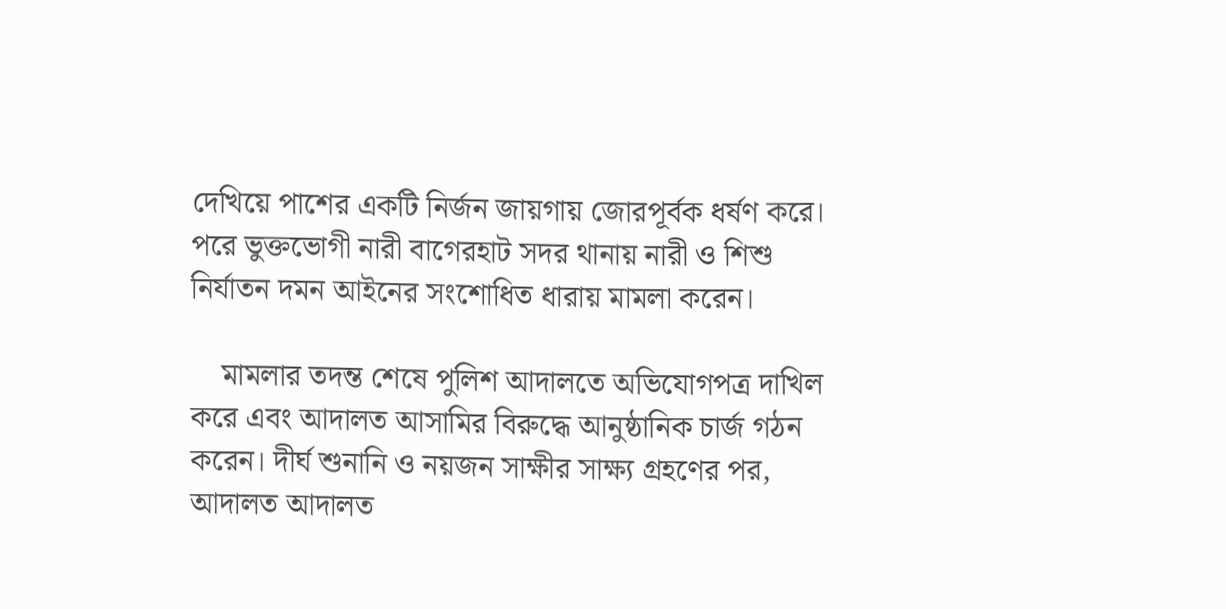দেখিয়ে পাশের একটি নির্জন জায়গায় জোরপূর্বক ধর্ষণ করে। পরে ভুক্তভোগী নারী বাগেরহাট সদর থানায় নারী ও শিশু নির্যাতন দমন আইনের সংশোধিত ধারায় মামলা করেন।

    মামলার তদন্ত শেষে পুলিশ আদালতে অভিযোগপত্র দাখিল করে এবং আদালত আসামির বিরুদ্ধে আনুষ্ঠানিক চার্জ গঠন করেন। দীর্ঘ শুনানি ও নয়জন সাক্ষীর সাক্ষ্য গ্রহণের পর, আদালত আদালত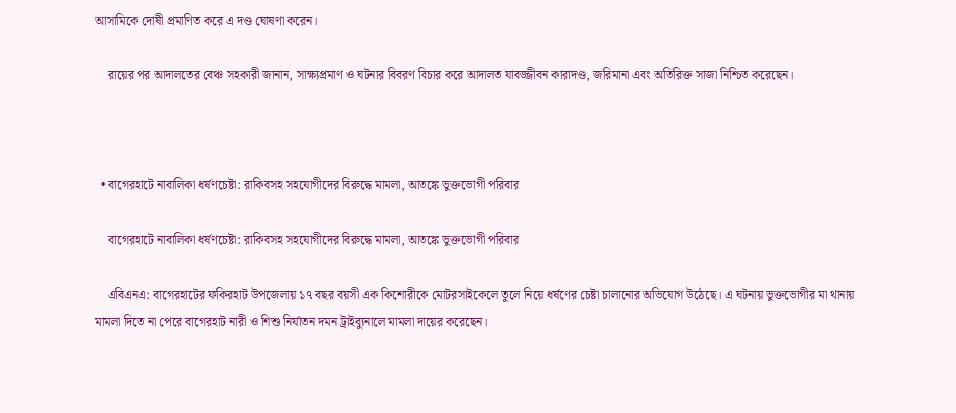আসামিকে দোষী প্রমাণিত করে এ দণ্ড ঘোষণা করেন।

    রায়ের পর আদালতের বেঞ্চ সহকারী জানান, সাক্ষ্যপ্রমাণ ও ঘটনার বিবরণ বিচার করে আদালত যাবজ্জীবন কারাদণ্ড, জরিমানা এবং অতিরিক্ত সাজা নিশ্চিত করেছেন।



  • বাগেরহাটে নাবালিকা ধর্ষণচেষ্টা: রাকিবসহ সহযোগীদের বিরুদ্ধে মামলা, আতঙ্কে ভুক্তভোগী পরিবার

    বাগেরহাটে নাবালিকা ধর্ষণচেষ্টা: রাকিবসহ সহযোগীদের বিরুদ্ধে মামলা, আতঙ্কে ভুক্তভোগী পরিবার

    এবিএনএ: বাগেরহাটের ফকিরহাট উপজেলায় ১৭ বছর বয়সী এক কিশোরীকে মোটরসাইকেলে তুলে নিয়ে ধর্ষণের চেষ্টা চালানোর অভিযোগ উঠেছে। এ ঘটনায় ভুক্তভোগীর মা থানায় মামলা দিতে না পেরে বাগেরহাট নারী ও শিশু নির্যাতন দমন ট্রাইব্যুনালে মামলা দায়ের করেছেন।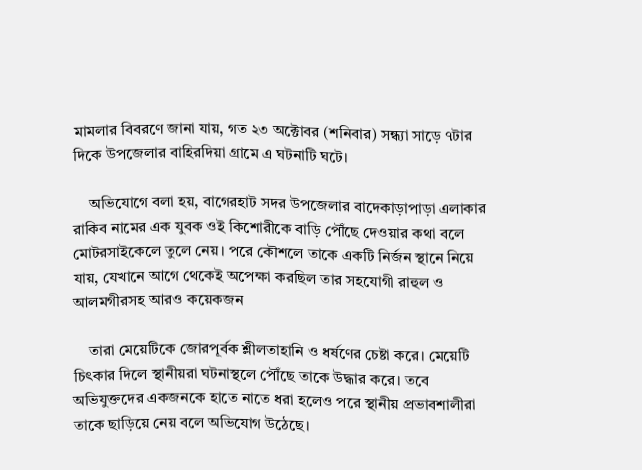মামলার বিবরণে জানা যায়, গত ২৩ অক্টোবর (শনিবার) সন্ধ্যা সাড়ে ৭টার দিকে উপজেলার বাহিরদিয়া গ্রামে এ ঘটনাটি ঘটে।

    অভিযোগে বলা হয়, বাগেরহাট সদর উপজেলার বাদেকাড়াপাড়া এলাকার রাকিব নামের এক যুবক ওই কিশোরীকে বাড়ি পৌঁছে দেওয়ার কথা বলে মোটরসাইকেলে তুলে নেয়। পরে কৌশলে তাকে একটি নির্জন স্থানে নিয়ে যায়, যেখানে আগে থেকেই অপেক্ষা করছিল তার সহযোগী রাহুল ও আলমগীরসহ আরও কয়েকজন

    তারা মেয়েটিকে জোরপূর্বক শ্লীলতাহানি ও ধর্ষণের চেষ্টা করে। মেয়েটি চিৎকার দিলে স্থানীয়রা ঘটনাস্থলে পৌঁছে তাকে উদ্ধার করে। তবে অভিযুক্তদের একজনকে হাতে নাতে ধরা হলেও পরে স্থানীয় প্রভাবশালীরা তাকে ছাড়িয়ে নেয় বলে অভিযোগ উঠেছে।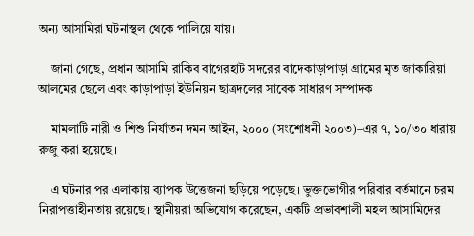অন্য আসামিরা ঘটনাস্থল থেকে পালিয়ে যায়।

    জানা গেছে, প্রধান আসামি রাকিব বাগেরহাট সদরের বাদেকাড়াপাড়া গ্রামের মৃত জাকারিয়া আলমের ছেলে এবং কাড়াপাড়া ইউনিয়ন ছাত্রদলের সাবেক সাধারণ সম্পাদক

    মামলাটি নারী ও শিশু নির্যাতন দমন আইন, ২০০০ (সংশোধনী ২০০৩)–এর ৭, ১০/৩০ ধারায় রুজু করা হয়েছে।

    এ ঘটনার পর এলাকায় ব্যাপক উত্তেজনা ছড়িয়ে পড়েছে। ভুক্তভোগীর পরিবার বর্তমানে চরম নিরাপত্তাহীনতায় রয়েছে। স্থানীয়রা অভিযোগ করেছেন, একটি প্রভাবশালী মহল আসামিদের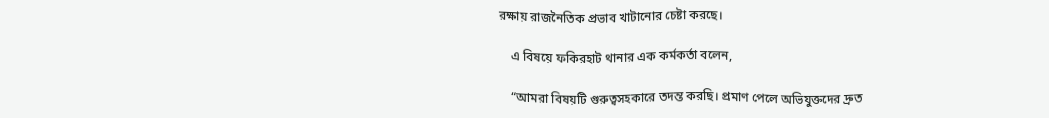রক্ষায় রাজনৈতিক প্রভাব খাটানোর চেষ্টা করছে।

    এ বিষয়ে ফকিরহাট থানার এক কর্মকর্তা বলেন,

    “আমরা বিষয়টি গুরুত্বসহকারে তদন্ত করছি। প্রমাণ পেলে অভিযুক্তদের দ্রুত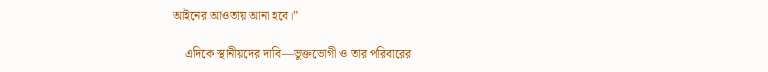আইনের আওতায় আনা হবে।”

    এদিকে স্থানীয়দের দাবি—ভুক্তভোগী ও তার পরিবারের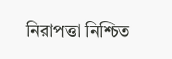নিরাপত্তা নিশ্চিত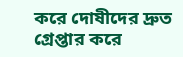করে দোষীদের দ্রুত গ্রেপ্তার করে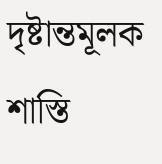দৃষ্টান্তমূলক শাস্তি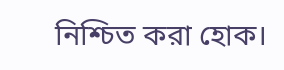নিশ্চিত করা হোক।